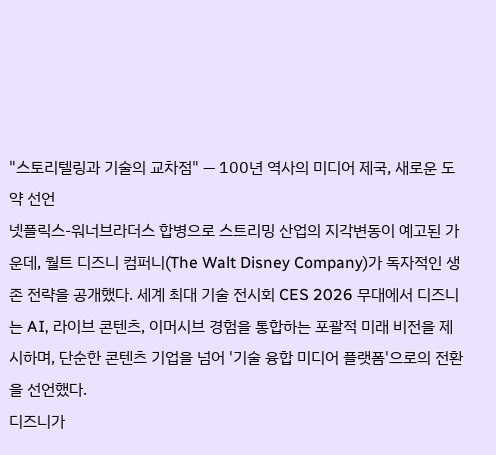"스토리텔링과 기술의 교차점" — 100년 역사의 미디어 제국, 새로운 도약 선언
넷플릭스-워너브라더스 합병으로 스트리밍 산업의 지각변동이 예고된 가운데, 월트 디즈니 컴퍼니(The Walt Disney Company)가 독자적인 생존 전략을 공개했다. 세계 최대 기술 전시회 CES 2026 무대에서 디즈니는 AI, 라이브 콘텐츠, 이머시브 경험을 통합하는 포괄적 미래 비전을 제시하며, 단순한 콘텐츠 기업을 넘어 '기술 융합 미디어 플랫폼'으로의 전환을 선언했다.
디즈니가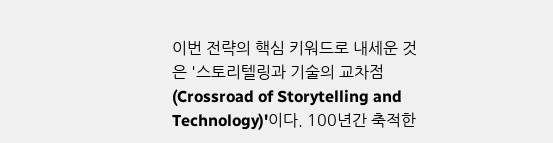이번 전략의 핵심 키워드로 내세운 것은 '스토리텔링과 기술의 교차점(Crossroad of Storytelling and Technology)'이다. 100년간 축적한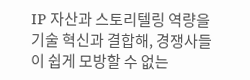IP 자산과 스토리텔링 역량을 기술 혁신과 결합해, 경쟁사들이 쉽게 모방할 수 없는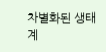차별화된 생태계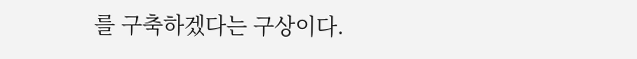를 구축하겠다는 구상이다.